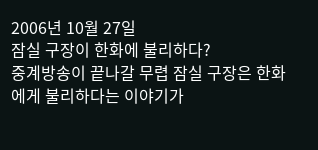2006년 10월 27일
잠실 구장이 한화에 불리하다?
중계방송이 끝나갈 무렵 잠실 구장은 한화에게 불리하다는 이야기가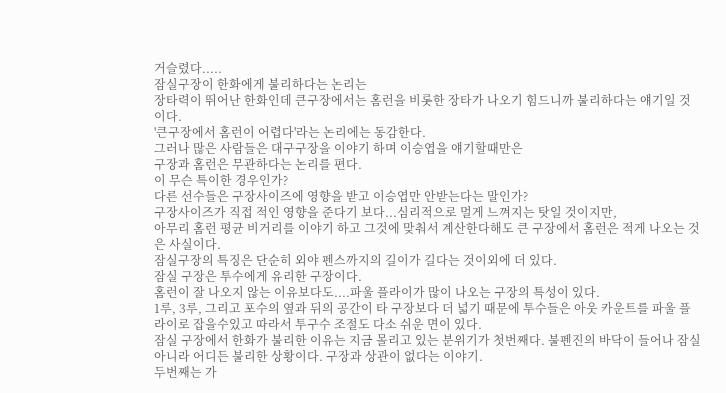거슬렸다.....
잠실구장이 한화에게 불리하다는 논리는
장타력이 뛰어난 한화인데 큰구장에서는 홈런을 비롯한 장타가 나오기 힘드니까 불리하다는 얘기일 것이다.
'큰구장에서 홈런이 어렵다'라는 논리에는 동감한다.
그러나 많은 사람들은 대구구장을 이야기 하며 이승엽을 얘기할때만은
구장과 홈런은 무관하다는 논리를 편다.
이 무슨 특이한 경우인가?
다른 선수들은 구장사이즈에 영향을 받고 이승엽만 안받는다는 말인가?
구장사이즈가 직접 적인 영향을 준다기 보다...심리적으로 멀게 느껴지는 탓일 것이지만,
아무리 홈런 평균 비거리를 이야기 하고 그것에 맞춰서 계산한다해도 큰 구장에서 홈런은 적게 나오는 것은 사실이다.
잠실구장의 특징은 단순히 외야 펜스까지의 길이가 길다는 것이외에 더 있다.
잠실 구장은 투수에게 유리한 구장이다.
홈런이 잘 나오지 않는 이유보다도....파울 플라이가 많이 나오는 구장의 특성이 있다.
1루, 3루, 그리고 포수의 옆과 뒤의 공간이 타 구장보다 더 넓기 때문에 투수들은 아웃 카운트를 파울 플라이로 잡을수있고 따라서 투구수 조절도 다소 쉬운 면이 있다.
잠실 구장에서 한화가 불리한 이유는 지금 몰리고 있는 분위기가 첫번째다. 불펜진의 바닥이 들어나 잠실 아니라 어디든 불리한 상황이다. 구장과 상관이 없다는 이야기.
두번째는 가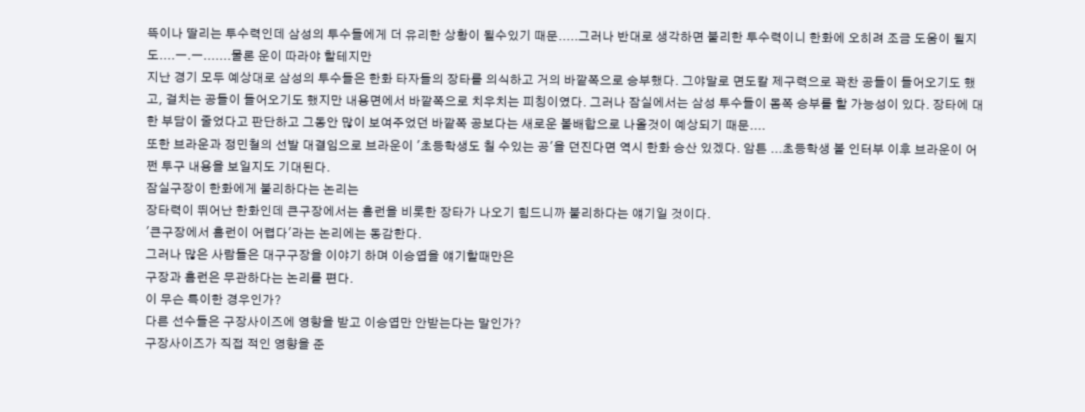뜩이나 딸리는 투수력인데 삼성의 투수들에게 더 유리한 상황이 될수있기 때문.....그러나 반대로 생각하면 불리한 투수력이니 한화에 오히려 조금 도움이 될지도....ㅡ.ㅡ.......물론 운이 따라야 할테지만
지난 경기 모두 예상대로 삼성의 투수들은 한화 타자들의 장타를 의식하고 거의 바깥쪽으로 승부했다. 그야말로 면도칼 제구력으로 꽉찬 공들이 들어오기도 했고, 걸치는 공들이 들어오기도 했지만 내용면에서 바깥쪽으로 치우치는 피칭이였다. 그러나 잠실에서는 삼성 투수들이 몸쪽 승부를 할 가능성이 있다. 장타에 대한 부담이 줄었다고 판단하고 그동안 많이 보여주었던 바깥쪽 공보다는 새로운 볼배합으로 나올것이 예상되기 때문....
또한 브라운과 정민철의 선발 대결임으로 브라운이 '초등학생도 칠 수있는 공'을 던진다면 역시 한화 승산 있겠다. 암튼 ...초등학생 볼 인터부 이후 브라운이 어쩐 투구 내용을 보일지도 기대된다.
잠실구장이 한화에게 불리하다는 논리는
장타력이 뛰어난 한화인데 큰구장에서는 홈런을 비롯한 장타가 나오기 힘드니까 불리하다는 얘기일 것이다.
'큰구장에서 홈런이 어렵다'라는 논리에는 동감한다.
그러나 많은 사람들은 대구구장을 이야기 하며 이승엽을 얘기할때만은
구장과 홈런은 무관하다는 논리를 편다.
이 무슨 특이한 경우인가?
다른 선수들은 구장사이즈에 영향을 받고 이승엽만 안받는다는 말인가?
구장사이즈가 직접 적인 영향을 준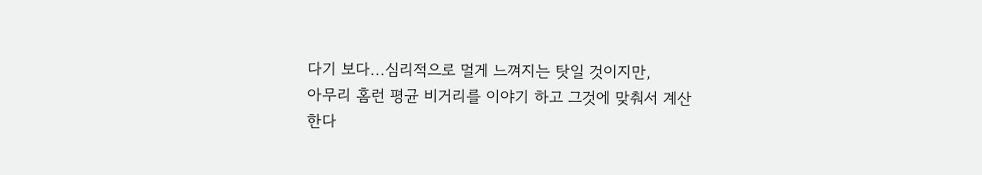다기 보다...심리적으로 멀게 느껴지는 탓일 것이지만,
아무리 홈런 평균 비거리를 이야기 하고 그것에 맞춰서 계산한다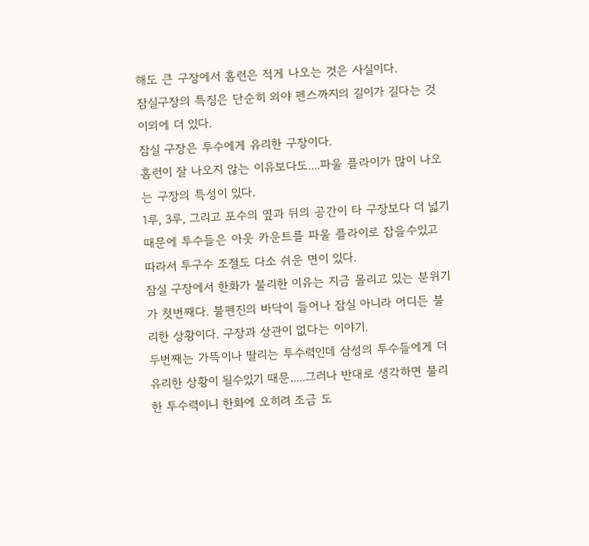해도 큰 구장에서 홈런은 적게 나오는 것은 사실이다.
잠실구장의 특징은 단순히 외야 펜스까지의 길이가 길다는 것이외에 더 있다.
잠실 구장은 투수에게 유리한 구장이다.
홈런이 잘 나오지 않는 이유보다도....파울 플라이가 많이 나오는 구장의 특성이 있다.
1루, 3루, 그리고 포수의 옆과 뒤의 공간이 타 구장보다 더 넓기 때문에 투수들은 아웃 카운트를 파울 플라이로 잡을수있고 따라서 투구수 조절도 다소 쉬운 면이 있다.
잠실 구장에서 한화가 불리한 이유는 지금 몰리고 있는 분위기가 첫번째다. 불펜진의 바닥이 들어나 잠실 아니라 어디든 불리한 상황이다. 구장과 상관이 없다는 이야기.
두번째는 가뜩이나 딸리는 투수력인데 삼성의 투수들에게 더 유리한 상황이 될수있기 때문.....그러나 반대로 생각하면 불리한 투수력이니 한화에 오히려 조금 도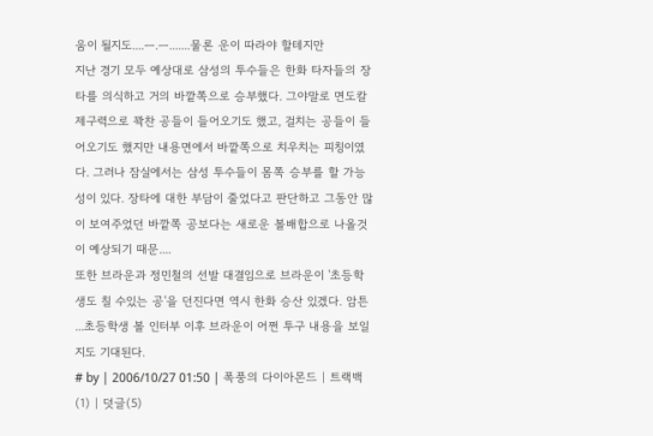움이 될지도....ㅡ.ㅡ.......물론 운이 따라야 할테지만
지난 경기 모두 예상대로 삼성의 투수들은 한화 타자들의 장타를 의식하고 거의 바깥쪽으로 승부했다. 그야말로 면도칼 제구력으로 꽉찬 공들이 들어오기도 했고, 걸치는 공들이 들어오기도 했지만 내용면에서 바깥쪽으로 치우치는 피칭이였다. 그러나 잠실에서는 삼성 투수들이 몸쪽 승부를 할 가능성이 있다. 장타에 대한 부담이 줄었다고 판단하고 그동안 많이 보여주었던 바깥쪽 공보다는 새로운 볼배합으로 나올것이 예상되기 때문....
또한 브라운과 정민철의 선발 대결임으로 브라운이 '초등학생도 칠 수있는 공'을 던진다면 역시 한화 승산 있겠다. 암튼 ...초등학생 볼 인터부 이후 브라운이 어쩐 투구 내용을 보일지도 기대된다.
# by | 2006/10/27 01:50 | 폭풍의 다이아몬드 | 트랙백(1) | 덧글(5)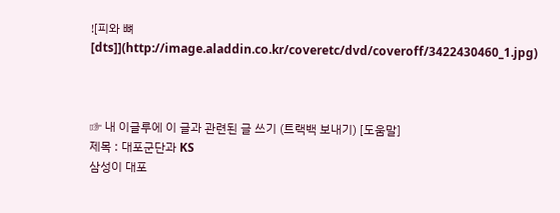![피와 뼈 [dts]](http://image.aladdin.co.kr/coveretc/dvd/coveroff/3422430460_1.jpg)



☞ 내 이글루에 이 글과 관련된 글 쓰기 (트랙백 보내기) [도움말]
제목 : 대포군단과 KS
삼성이 대포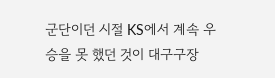군단이던 시절 KS에서 계속 우승을 못 했던 것이 대구구장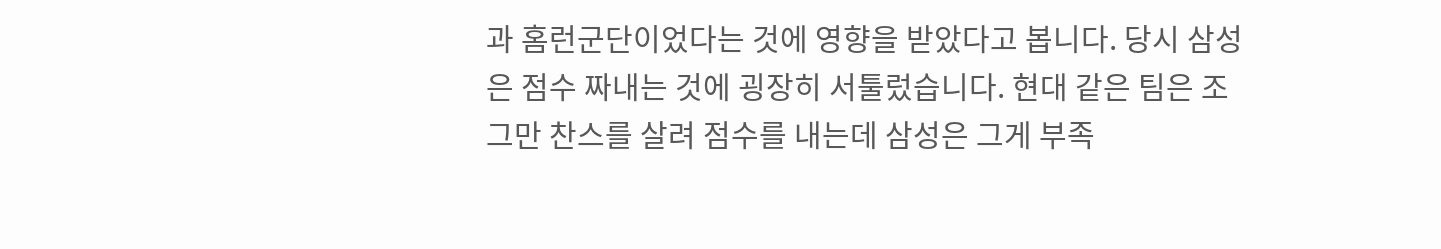과 홈런군단이었다는 것에 영향을 받았다고 봅니다. 당시 삼성은 점수 짜내는 것에 굉장히 서툴렀습니다. 현대 같은 팀은 조그만 찬스를 살려 점수를 내는데 삼성은 그게 부족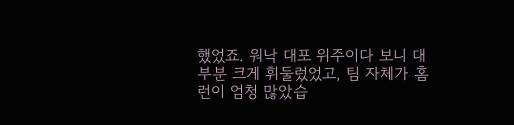했었죠. 워낙 대포 위주이다 보니 대부분 크게 휘둘렀었고, 팀 자체가 홈런이 엄청 많았습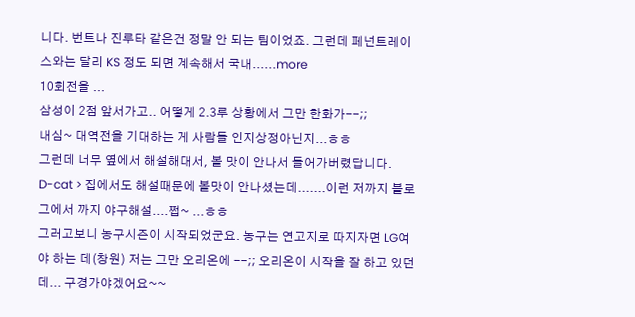니다. 번트나 진루타 같은건 정말 안 되는 팀이었죠. 그런데 페넌트레이스와는 달리 KS 정도 되면 계속해서 국내......more
10회전을 ...
삼성이 2점 앞서가고.. 어떻게 2.3루 상황에서 그만 한화가--;;
내심~ 대역전을 기대하는 게 사람들 인지상정아닌지...ㅎㅎ
그런데 너무 옆에서 해설해대서, 볼 맛이 안나서 들어가버렸답니다.
D-cat > 집에서도 해설때문에 볼맛이 안나셨는데.......이런 저까지 블로그에서 까지 야구해설....쩝~ ...ㅎㅎ
그러고보니 농구시즌이 시작되었군요. 농구는 연고지로 따지자면 LG여야 하는 데(창원) 저는 그만 오리온에 --;; 오리온이 시작을 잘 하고 있던데... 구경가야겠어요~~